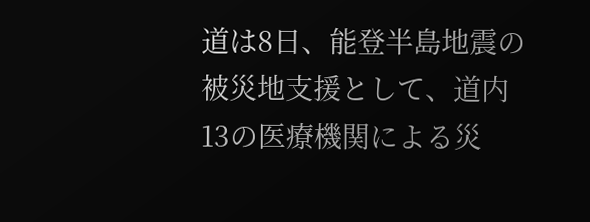道は8日、能登半島地震の被災地支援として、道内13の医療機関による災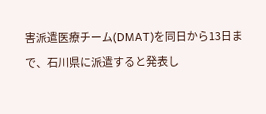害派遣医療チーム(DMAT)を同日から13日まで、石川県に派遣すると発表し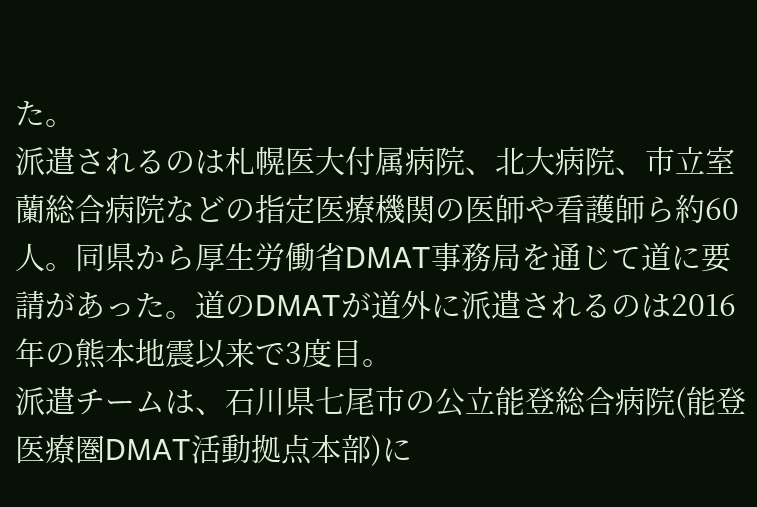た。
派遣されるのは札幌医大付属病院、北大病院、市立室蘭総合病院などの指定医療機関の医師や看護師ら約60人。同県から厚生労働省DMAT事務局を通じて道に要請があった。道のDMATが道外に派遣されるのは2016年の熊本地震以来で3度目。
派遣チームは、石川県七尾市の公立能登総合病院(能登医療圏DMAT活動拠点本部)に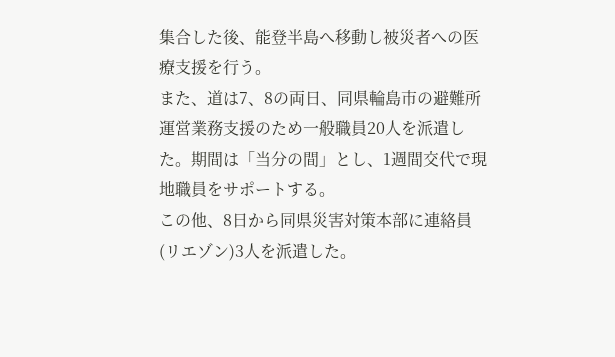集合した後、能登半島へ移動し被災者への医療支援を行う。
また、道は7、8の両日、同県輪島市の避難所運営業務支援のため一般職員20人を派遣した。期間は「当分の間」とし、1週間交代で現地職員をサポートする。
この他、8日から同県災害対策本部に連絡員(リエゾン)3人を派遣した。